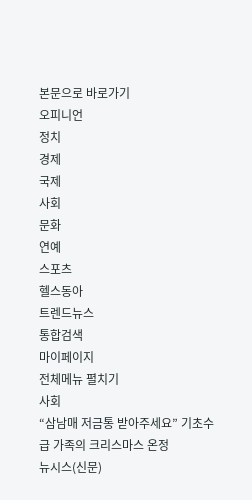본문으로 바로가기
오피니언
정치
경제
국제
사회
문화
연예
스포츠
헬스동아
트렌드뉴스
통합검색
마이페이지
전체메뉴 펼치기
사회
“삼남매 저금통 받아주세요” 기초수급 가족의 크리스마스 온정
뉴시스(신문)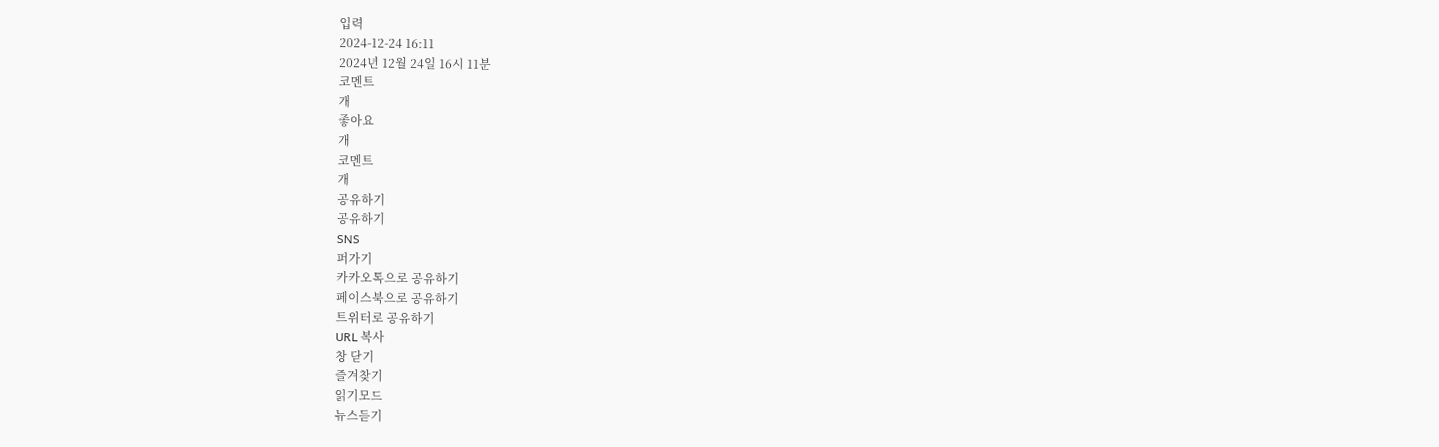입력
2024-12-24 16:11
2024년 12월 24일 16시 11분
코멘트
개
좋아요
개
코멘트
개
공유하기
공유하기
SNS
퍼가기
카카오톡으로 공유하기
페이스북으로 공유하기
트위터로 공유하기
URL 복사
창 닫기
즐겨찾기
읽기모드
뉴스듣기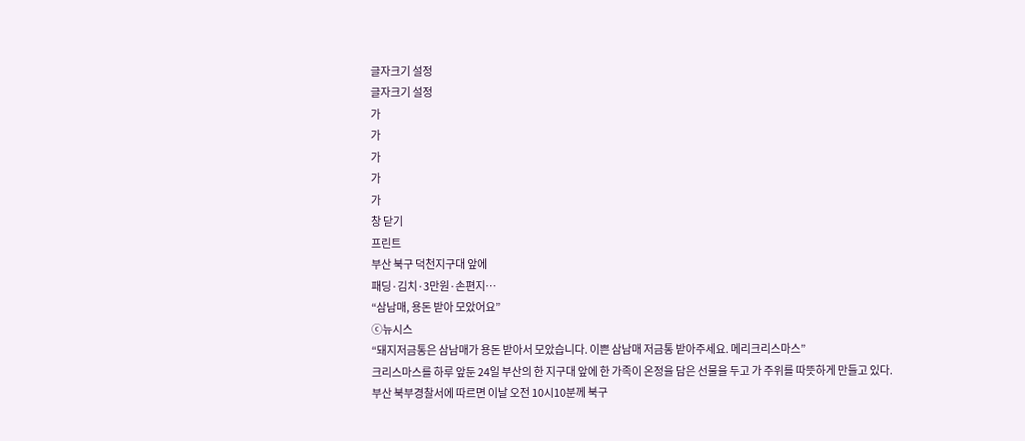글자크기 설정
글자크기 설정
가
가
가
가
가
창 닫기
프린트
부산 북구 덕천지구대 앞에
패딩·김치·3만원·손편지…
“삼남매, 용돈 받아 모았어요”
ⓒ뉴시스
“돼지저금통은 삼남매가 용돈 받아서 모았습니다. 이쁜 삼남매 저금통 받아주세요. 메리크리스마스”
크리스마스를 하루 앞둔 24일 부산의 한 지구대 앞에 한 가족이 온정을 담은 선물을 두고 가 주위를 따뜻하게 만들고 있다.
부산 북부경찰서에 따르면 이날 오전 10시10분께 북구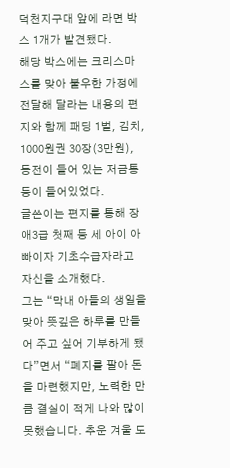덕천지구대 앞에 라면 박스 1개가 발견됐다.
해당 박스에는 크리스마스를 맞아 불우한 가정에 전달해 달라는 내용의 편지와 함께 패딩 1벌, 김치, 1000원권 30장(3만원), 동전이 들어 있는 저금통 등이 들어있었다.
글쓴이는 편지를 통해 장애3급 첫째 등 세 아이 아빠이자 기초수급자라고 자신을 소개했다.
그는 “막내 아들의 생일을 맞아 뜻깊은 하루를 만들어 주고 싶어 기부하게 됐다”면서 “폐지를 팔아 돈을 마련했지만, 노력한 만큼 결실이 적게 나와 많이 못했습니다. 추운 겨울 도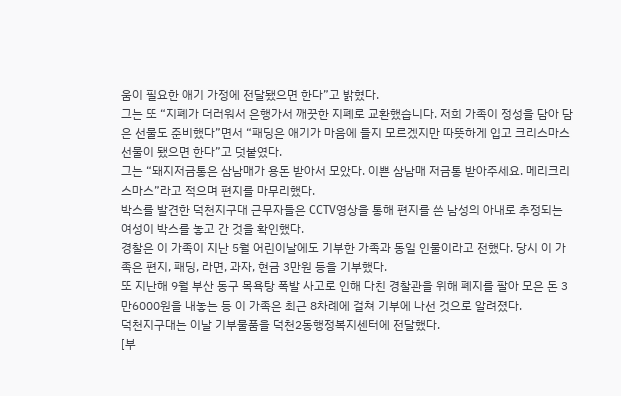움이 필요한 애기 가정에 전달됐으면 한다”고 밝혔다.
그는 또 “지폐가 더러워서 은행가서 깨끗한 지폐로 교환했습니다. 저희 가족이 정성을 담아 담은 선물도 준비했다”면서 “패딩은 애기가 마음에 들지 모르겠지만 따뜻하게 입고 크리스마스 선물이 됐으면 한다”고 덧붙였다.
그는 “돼지저금통은 삼남매가 용돈 받아서 모았다. 이쁜 삼남매 저금통 받아주세요. 메리크리스마스”라고 적으며 편지를 마무리했다.
박스를 발견한 덕천지구대 근무자들은 CCTV영상을 통해 편지를 쓴 남성의 아내로 추정되는 여성이 박스를 놓고 간 것을 확인했다.
경찰은 이 가족이 지난 5월 어린이날에도 기부한 가족과 동일 인물이라고 전했다. 당시 이 가족은 편지, 패딩, 라면, 과자, 현금 3만원 등을 기부했다.
또 지난해 9월 부산 동구 목욕탕 폭발 사고로 인해 다친 경찰관을 위해 폐지를 팔아 모은 돈 3만6000원을 내놓는 등 이 가족은 최근 8차례에 걸쳐 기부에 나선 것으로 알려졌다.
덕천지구대는 이날 기부물품을 덕천2동행정복지센터에 전달했다.
[부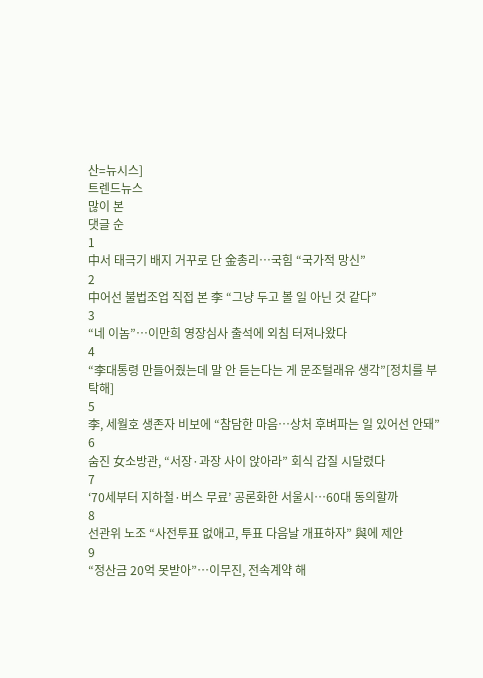산=뉴시스]
트렌드뉴스
많이 본
댓글 순
1
中서 태극기 배지 거꾸로 단 金총리…국힘 “국가적 망신”
2
中어선 불법조업 직접 본 李 “그냥 두고 볼 일 아닌 것 같다”
3
“네 이놈”…이만희 영장심사 출석에 외침 터져나왔다
4
“李대통령 만들어줬는데 말 안 듣는다는 게 문조털래유 생각”[정치를 부탁해]
5
李, 세월호 생존자 비보에 “참담한 마음…상처 후벼파는 일 있어선 안돼”
6
숨진 女소방관, “서장·과장 사이 앉아라” 회식 갑질 시달렸다
7
‘70세부터 지하철·버스 무료’ 공론화한 서울시…60대 동의할까
8
선관위 노조 “사전투표 없애고, 투표 다음날 개표하자” 與에 제안
9
“정산금 20억 못받아”…이무진, 전속계약 해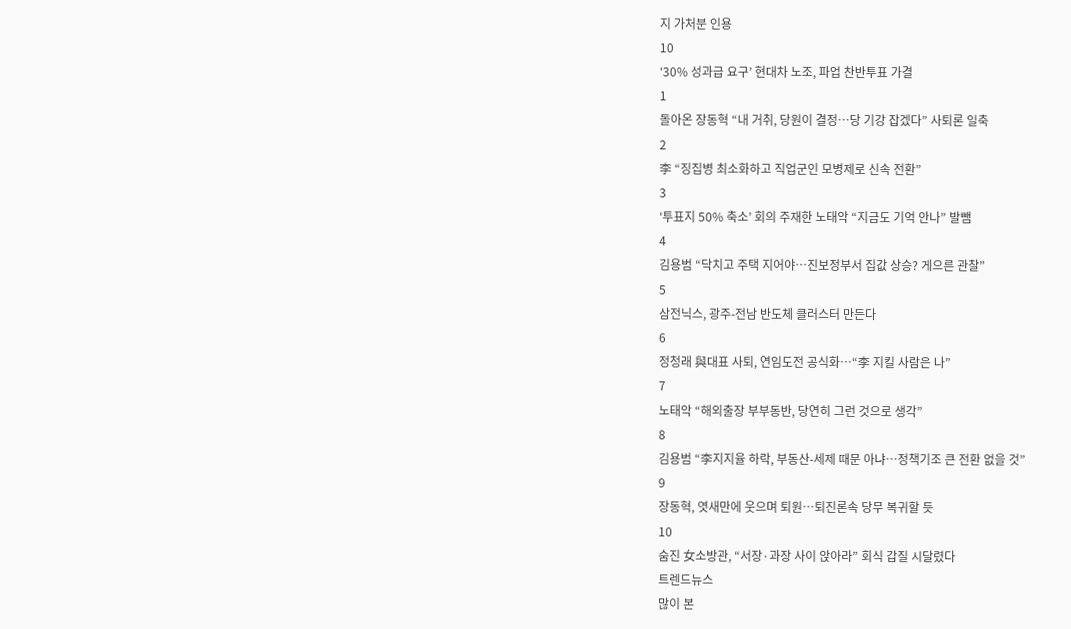지 가처분 인용
10
‘30% 성과급 요구’ 현대차 노조, 파업 찬반투표 가결
1
돌아온 장동혁 “내 거취, 당원이 결정…당 기강 잡겠다” 사퇴론 일축
2
李 “징집병 최소화하고 직업군인 모병제로 신속 전환”
3
‘투표지 50% 축소’ 회의 주재한 노태악 “지금도 기억 안나” 발뺌
4
김용범 “닥치고 주택 지어야…진보정부서 집값 상승? 게으른 관찰”
5
삼전닉스, 광주-전남 반도체 클러스터 만든다
6
정청래 與대표 사퇴, 연임도전 공식화…“李 지킬 사람은 나”
7
노태악 “해외출장 부부동반, 당연히 그런 것으로 생각”
8
김용범 “李지지율 하락, 부동산-세제 때문 아냐…정책기조 큰 전환 없을 것”
9
장동혁, 엿새만에 웃으며 퇴원…퇴진론속 당무 복귀할 듯
10
숨진 女소방관, “서장·과장 사이 앉아라” 회식 갑질 시달렸다
트렌드뉴스
많이 본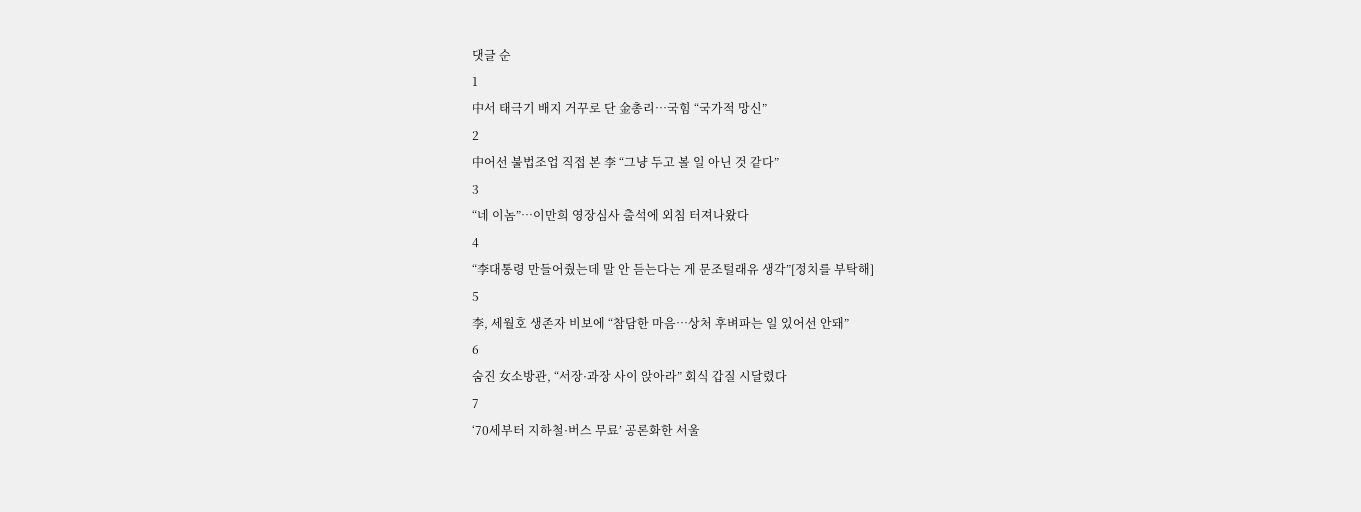댓글 순
1
中서 태극기 배지 거꾸로 단 金총리…국힘 “국가적 망신”
2
中어선 불법조업 직접 본 李 “그냥 두고 볼 일 아닌 것 같다”
3
“네 이놈”…이만희 영장심사 출석에 외침 터져나왔다
4
“李대통령 만들어줬는데 말 안 듣는다는 게 문조털래유 생각”[정치를 부탁해]
5
李, 세월호 생존자 비보에 “참담한 마음…상처 후벼파는 일 있어선 안돼”
6
숨진 女소방관, “서장·과장 사이 앉아라” 회식 갑질 시달렸다
7
‘70세부터 지하철·버스 무료’ 공론화한 서울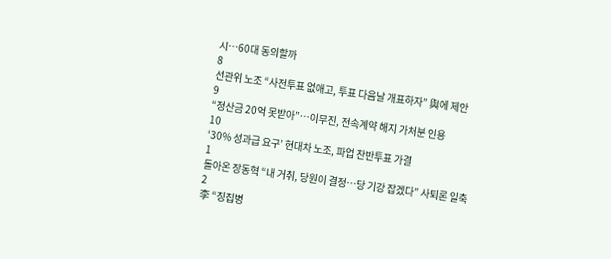시…60대 동의할까
8
선관위 노조 “사전투표 없애고, 투표 다음날 개표하자” 與에 제안
9
“정산금 20억 못받아”…이무진, 전속계약 해지 가처분 인용
10
‘30% 성과급 요구’ 현대차 노조, 파업 찬반투표 가결
1
돌아온 장동혁 “내 거취, 당원이 결정…당 기강 잡겠다” 사퇴론 일축
2
李 “징집병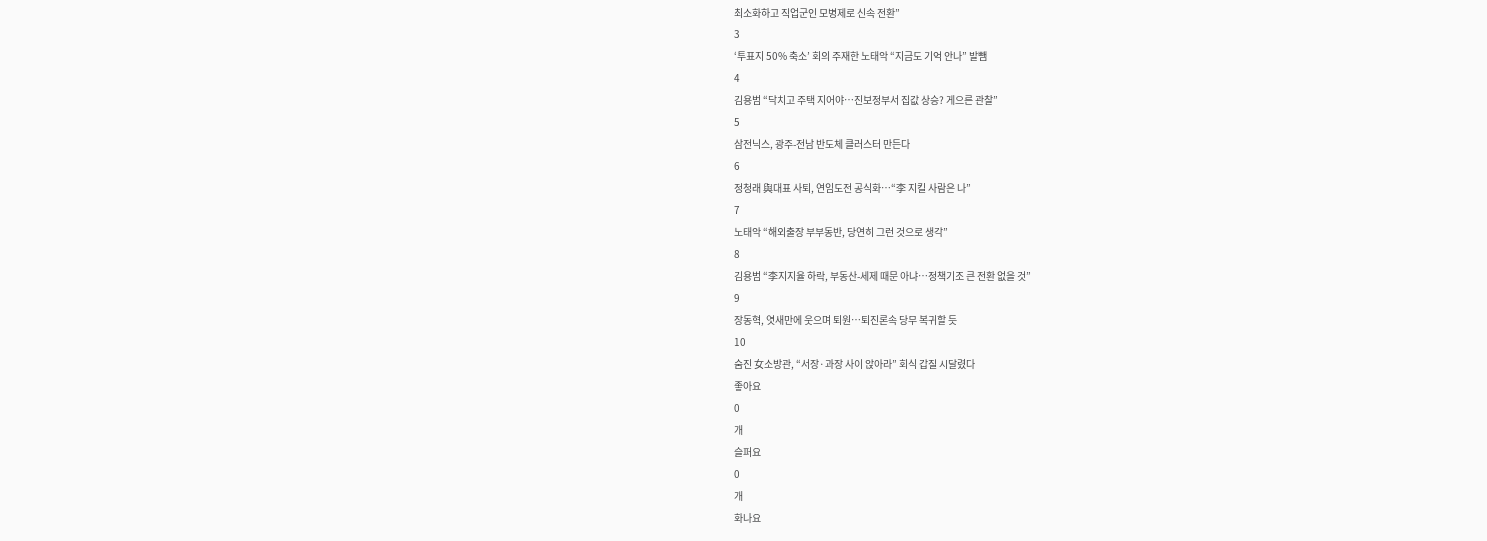최소화하고 직업군인 모병제로 신속 전환”
3
‘투표지 50% 축소’ 회의 주재한 노태악 “지금도 기억 안나” 발뺌
4
김용범 “닥치고 주택 지어야…진보정부서 집값 상승? 게으른 관찰”
5
삼전닉스, 광주-전남 반도체 클러스터 만든다
6
정청래 與대표 사퇴, 연임도전 공식화…“李 지킬 사람은 나”
7
노태악 “해외출장 부부동반, 당연히 그런 것으로 생각”
8
김용범 “李지지율 하락, 부동산-세제 때문 아냐…정책기조 큰 전환 없을 것”
9
장동혁, 엿새만에 웃으며 퇴원…퇴진론속 당무 복귀할 듯
10
숨진 女소방관, “서장·과장 사이 앉아라” 회식 갑질 시달렸다
좋아요
0
개
슬퍼요
0
개
화나요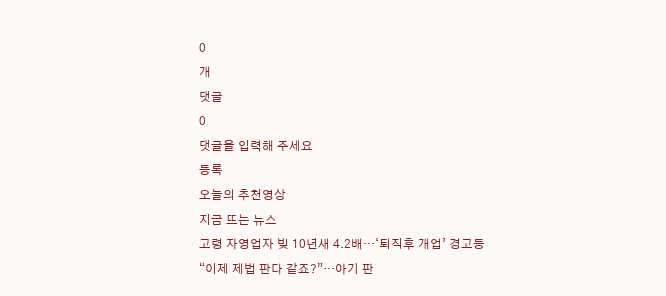0
개
댓글
0
댓글을 입력해 주세요
등록
오늘의 추천영상
지금 뜨는 뉴스
고령 자영업자 빚 10년새 4.2배…‘퇴직후 개업’ 경고등
“이제 제법 판다 같죠?”…아기 판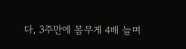다, 3주만에 몸무게 4배 늘며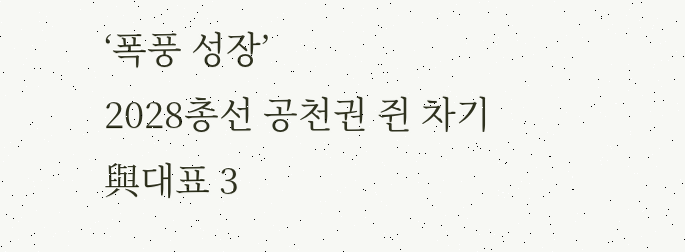‘폭풍 성장’
2028총선 공천권 쥔 차기 與대표 3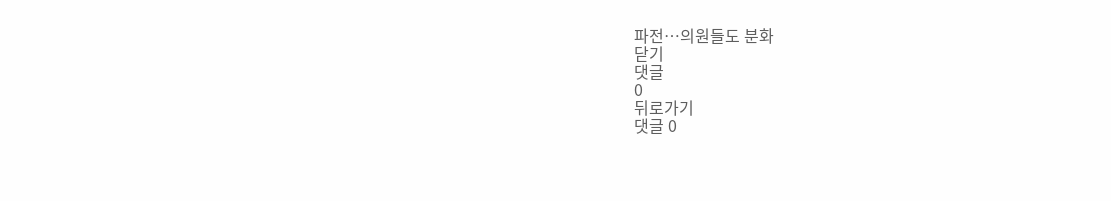파전…의원들도 분화
닫기
댓글
0
뒤로가기
댓글 0